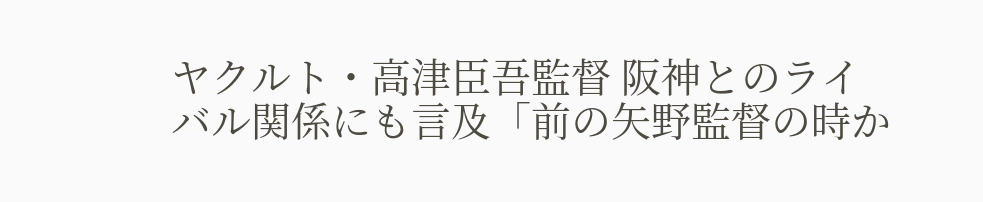ヤクルト・高津臣吾監督 阪神とのライバル関係にも言及「前の矢野監督の時か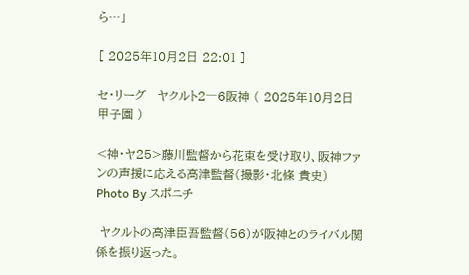ら…」

[ 2025年10月2日 22:01 ]

セ・リーグ   ヤクルト2―6阪神 ( 2025年10月2日    甲子園 )

<神・ヤ25>藤川監督から花束を受け取り、阪神ファンの声援に応える高津監督(撮影・北條 貴史)
Photo By スポニチ

 ヤクルトの高津臣吾監督(56)が阪神とのライバル関係を振り返った。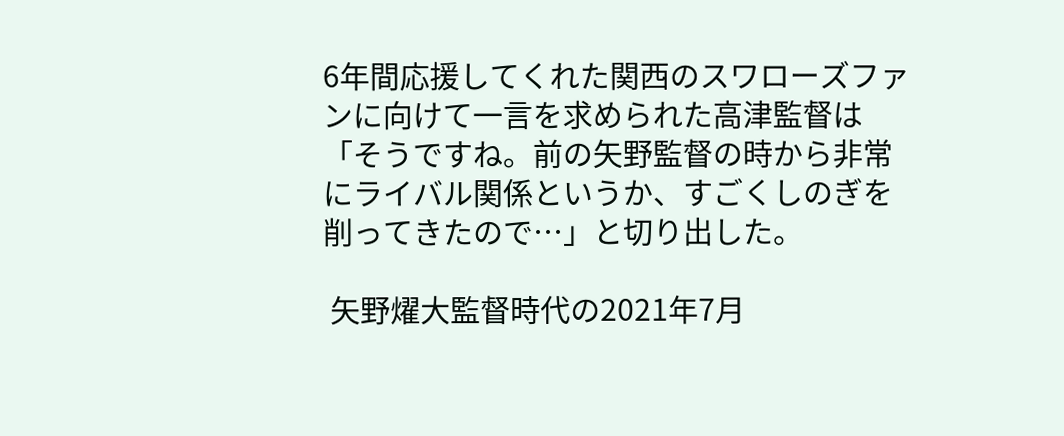6年間応援してくれた関西のスワローズファンに向けて一言を求められた高津監督は「そうですね。前の矢野監督の時から非常にライバル関係というか、すごくしのぎを削ってきたので…」と切り出した。

 矢野燿大監督時代の2021年7月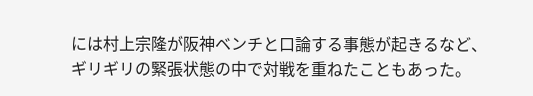には村上宗隆が阪神ベンチと口論する事態が起きるなど、ギリギリの緊張状態の中で対戦を重ねたこともあった。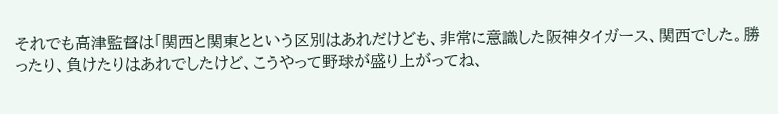それでも高津監督は「関西と関東とという区別はあれだけども、非常に意識した阪神タイガース、関西でした。勝ったり、負けたりはあれでしたけど、こうやって野球が盛り上がってね、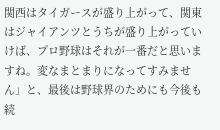関西はタイガースが盛り上がって、関東はジャイアンツとうちが盛り上がっていけば、プロ野球はそれが一番だと思いますね。変なまとまりになってすみません」と、最後は野球界のためにも今後も続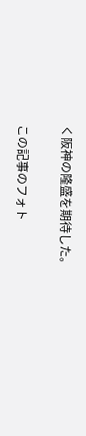く阪神の隆盛を期待した。

この記事のフォト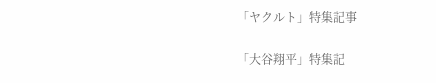「ヤクルト」特集記事

「大谷翔平」特集記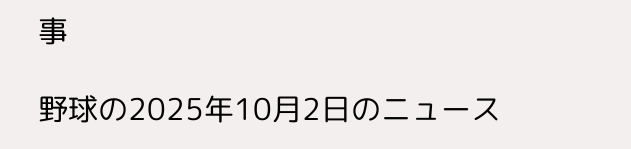事

野球の2025年10月2日のニュース